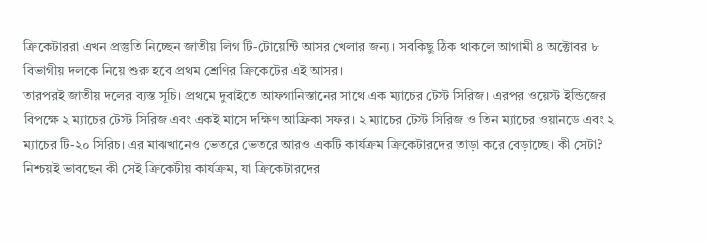ক্রিকেটাররা এখন প্রস্তুতি নিচ্ছেন জাতীয় লিগ টি-টোয়েন্টি আসর খেলার জন্য। সবকিছু ঠিক থাকলে আগামী ৪ অক্টোবর ৮ বিভাগীয় দলকে নিয়ে শুরু হবে প্রথম শ্রেণির ক্রিকেটের এই আসর।
তারপরই জাতীয় দলের ব্যস্ত সূচি। প্রথমে দুবাইতে আফগানিস্তানের সাথে এক ম্যাচের টেস্ট সিরিজ। এরপর ওয়েস্ট ইন্ডিজের বিপক্ষে ২ ম্যাচের টেস্ট সিরিজ এবং একই মাসে দক্ষিণ আফ্রিকা সফর। ২ ম্যাচের টেস্ট সিরিজ ও তিন ম্যাচের ওয়ানডে এবং ২ ম্যাচের টি-২০ সিরিচ। এর মাঝখানেও ভেতরে ভেতরে আরও একটি কার্যক্রম ক্রিকেটারদের তাড়া করে বেড়াচ্ছে। কী সেটা? নিশ্চয়ই ভাবছেন কী সেই ক্রিকেটীয় কার্যক্রম, যা ক্রিকেটারদের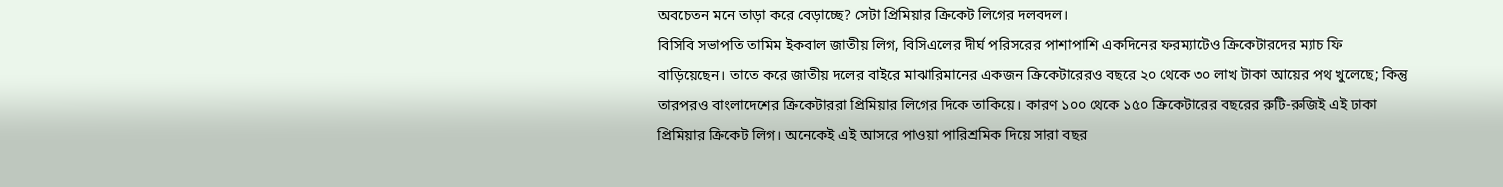অবচেতন মনে তাড়া করে বেড়াচ্ছে? সেটা প্রিমিয়ার ক্রিকেট লিগের দলবদল।
বিসিবি সভাপতি তামিম ইকবাল জাতীয় লিগ, বিসিএলের দীর্ঘ পরিসরের পাশাপাশি একদিনের ফরম্যাটেও ক্রিকেটারদের ম্যাচ ফি বাড়িয়েছেন। তাতে করে জাতীয় দলের বাইরে মাঝারিমানের একজন ক্রিকেটারেরও বছরে ২০ থেকে ৩০ লাখ টাকা আয়ের পথ খুলেছে; কিন্তু তারপরও বাংলাদেশের ক্রিকেটাররা প্রিমিয়ার লিগের দিকে তাকিয়ে। কারণ ১০০ থেকে ১৫০ ক্রিকেটারের বছরের রুটি-রুজিই এই ঢাকা প্রিমিয়ার ক্রিকেট লিগ। অনেকেই এই আসরে পাওয়া পারিশ্রমিক দিয়ে সারা বছর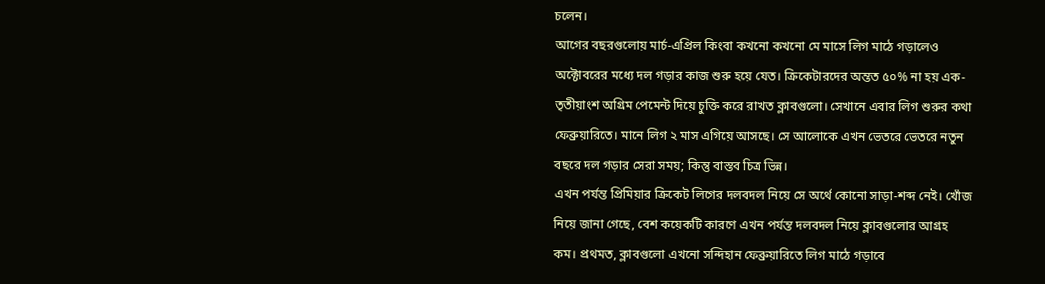চলেন।
আগের বছরগুলোয় মার্চ-এপ্রিল কিংবা কখনো কখনো মে মাসে লিগ মাঠে গড়ালেও অক্টোবরের মধ্যে দল গড়ার কাজ শুরু হয়ে যেত। ক্রিকেটারদের অন্তত ৫০% না হয় এক-তৃতীয়াংশ অগ্রিম পেমেন্ট দিয়ে চুক্তি করে রাখত ক্লাবগুলো। সেখানে এবার লিগ শুরুর কথা ফেব্রুয়ারিতে। মানে লিগ ২ মাস এগিয়ে আসছে। সে আলোকে এখন ভেতরে ভেতরে নতুন বছরে দল গড়ার সেরা সময়; কিন্তু বাস্তব চিত্র ভিন্ন।
এখন পর্যন্ত প্রিমিয়ার ক্রিকেট লিগের দলবদল নিয়ে সে অর্থে কোনো সাড়া-শব্দ নেই। খোঁজ নিয়ে জানা গেছে, বেশ কয়েকটি কারণে এখন পর্যন্ত দলবদল নিয়ে ক্লাবগুলোর আগ্রহ কম। প্রথমত, ক্লাবগুলো এখনো সন্দিহান ফেব্রুয়ারিতে লিগ মাঠে গড়াবে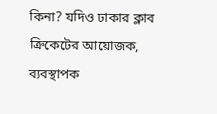কিনা? যদিও ঢাকার ক্লাব ক্রিকেটের আয়োজক, ব্যবস্থাপক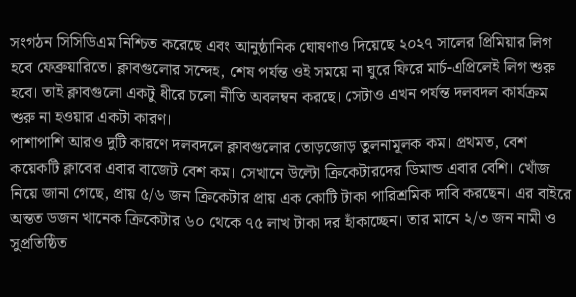সংগঠন সিসিডিএম নিশ্চিত করেছে এবং আনুষ্ঠানিক ঘোষণাও দিয়েছে ২০২৭ সালের প্রিমিয়ার লিগ হবে ফেব্রুয়ারিতে। ক্লাবগুলোর সন্দেহ, শেষ পর্যন্ত ওই সময়ে না ঘুরে ফিরে মার্চ-এপ্রিলেই লিগ শুরু হবে। তাই ক্লাবগুলো একটু ধীরে চলো নীতি অবলম্বন করছে। সেটাও এখন পর্যন্ত দলবদল কার্যক্রম শুরু না হওয়ার একটা কারণ।
পাশাপাশি আরও দুটি কারণে দলবদলে ক্লাবগুলোর তোড়জোড় তুলনামূলক কম। প্রথমত, বেশ কয়েকটি ক্লাবের এবার বাজেট বেশ কম। সেখানে উল্টো ক্রিকেটারদের ডিমান্ড এবার বেশি। খোঁজ নিয়ে জানা গেছে, প্রায় ৫/৬ জন ক্রিকেটার প্রায় এক কোটি টাকা পারিশ্রমিক দাবি করছেন। এর বাইরে অন্তত ডজন খানেক ক্রিকেটার ৬০ থেকে ৭৫ লাখ টাকা দর হাঁকাচ্ছেন। তার মানে ২/৩ জন নামী ও সুপ্রতিষ্ঠিত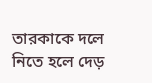তারকাকে দলে নিতে হলে দেড়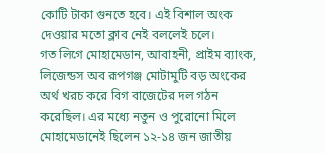কোটি টাকা গুনতে হবে। এই বিশাল অংক দেওয়ার মতো ক্লাব নেই বললেই চলে।
গত লিগে মোহামেডান, আবাহনী, প্রাইম ব্যাংক, লিজেন্ডস অব রূপগঞ্জ মোটামুটি বড় অংকের অর্থ খরচ করে বিগ বাজেটের দল গঠন করেছিল। এর মধ্যে নতুন ও পুরোনো মিলে মোহামেডানেই ছিলেন ১২-১৪ জন জাতীয়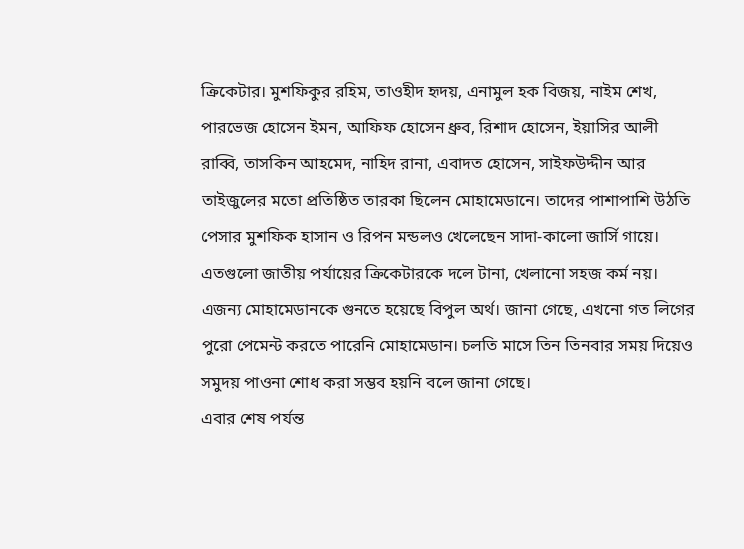ক্রিকেটার। মুশফিকুর রহিম, তাওহীদ হৃদয়, এনামুল হক বিজয়, নাইম শেখ, পারভেজ হোসেন ইমন, আফিফ হোসেন ধ্রুব, রিশাদ হোসেন, ইয়াসির আলী রাব্বি, তাসকিন আহমেদ, নাহিদ রানা, এবাদত হোসেন, সাইফউদ্দীন আর তাইজুলের মতো প্রতিষ্ঠিত তারকা ছিলেন মোহামেডানে। তাদের পাশাপাশি উঠতি পেসার মুশফিক হাসান ও রিপন মন্ডলও খেলেছেন সাদা-কালো জার্সি গায়ে।
এতগুলো জাতীয় পর্যায়ের ক্রিকেটারকে দলে টানা, খেলানো সহজ কর্ম নয়। এজন্য মোহামেডানকে গুনতে হয়েছে বিপুল অর্থ। জানা গেছে, এখনো গত লিগের পুরো পেমেন্ট করতে পারেনি মোহামেডান। চলতি মাসে তিন তিনবার সময় দিয়েও সমুদয় পাওনা শোধ করা সম্ভব হয়নি বলে জানা গেছে।
এবার শেষ পর্যন্ত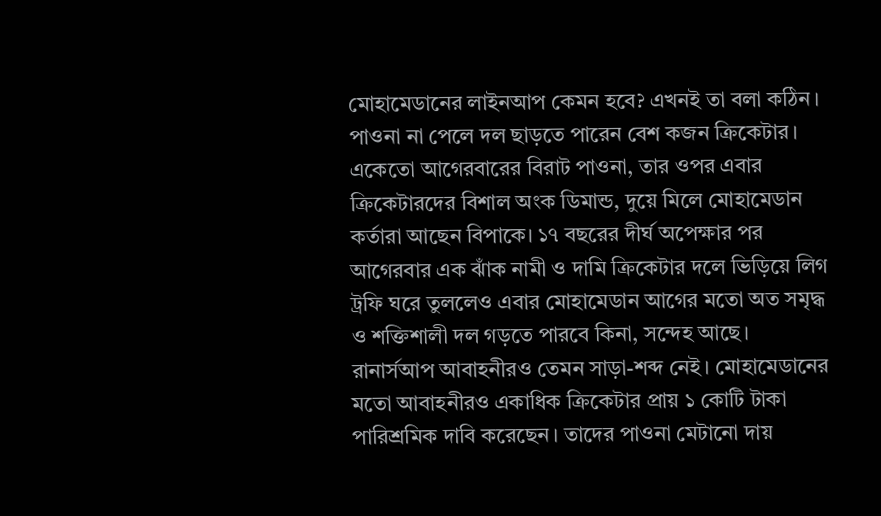মোহামেডানের লাইনআপ কেমন হবে? এখনই তা বলা কঠিন। পাওনা না পেলে দল ছাড়তে পারেন বেশ কজন ক্রিকেটার। একেতো আগেরবারের বিরাট পাওনা, তার ওপর এবার ক্রিকেটারদের বিশাল অংক ডিমান্ড, দুয়ে মিলে মোহামেডান কর্তারা আছেন বিপাকে। ১৭ বছরের দীর্ঘ অপেক্ষার পর আগেরবার এক ঝাঁক নামী ও দামি ক্রিকেটার দলে ভিড়িয়ে লিগ ট্রফি ঘরে তুললেও এবার মোহামেডান আগের মতো অত সমৃদ্ধ ও শক্তিশালী দল গড়তে পারবে কিনা, সন্দেহ আছে।
রানার্সআপ আবাহনীরও তেমন সাড়া-শব্দ নেই। মোহামেডানের মতো আবাহনীরও একাধিক ক্রিকেটার প্রায় ১ কোটি টাকা পারিশ্রমিক দাবি করেছেন। তাদের পাওনা মেটানো দায়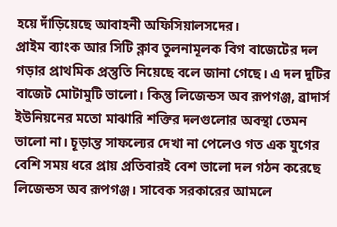হয়ে দাঁড়িয়েছে আবাহনী অফিসিয়ালসদের।
প্রাইম ব্যাংক আর সিটি ক্লাব তুলনামূলক বিগ বাজেটের দল গড়ার প্রাথমিক প্রস্তুতি নিয়েছে বলে জানা গেছে। এ দল দুটির বাজেট মোটামুটি ভালো। কিন্তু লিজেন্ডস অব রূপগঞ্জ, ব্রাদার্স ইউনিয়নের মতো মাঝারি শক্তির দলগুলোর অবস্থা তেমন ভালো না। চূড়ান্ত সাফল্যের দেখা না পেলেও গত এক যুগের বেশি সময় ধরে প্রায় প্রতিবারই বেশ ভালো দল গঠন করেছে লিজেন্ডস অব রূপগঞ্জ। সাবেক সরকারের আমলে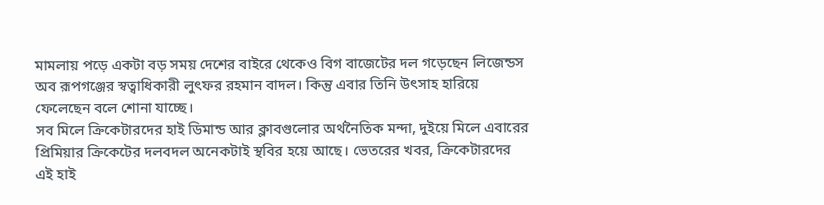মামলায় পড়ে একটা বড় সময় দেশের বাইরে থেকেও বিগ বাজেটের দল গড়েছেন লিজেন্ডস অব রূপগঞ্জের স্বত্বাধিকারী লুৎফর রহমান বাদল। কিন্তু এবার তিনি উৎসাহ হারিয়ে ফেলেছেন বলে শোনা যাচ্ছে।
সব মিলে ক্রিকেটারদের হাই ডিমান্ড আর ক্লাবগুলোর অর্থনৈতিক মন্দা, দুইয়ে মিলে এবারের প্রিমিয়ার ক্রিকেটের দলবদল অনেকটাই স্থবির হয়ে আছে। ভেতরের খবর, ক্রিকেটারদের এই হাই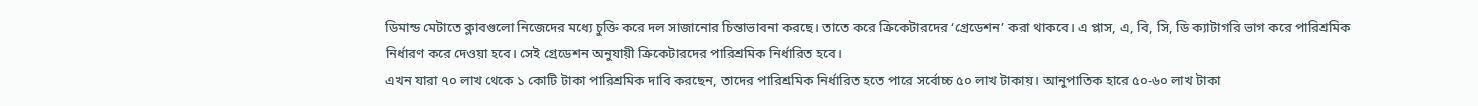ডিমান্ড মেটাতে ক্লাবগুলো নিজেদের মধ্যে চুক্তি করে দল সাজানোর চিন্তাভাবনা করছে। তাতে করে ক্রিকেটারদের ‘গ্রেডেশন’ করা থাকবে। এ প্লাস, এ, বি, সি, ডি ক্যাটাগরি ভাগ করে পারিশ্রমিক নির্ধারণ করে দেওয়া হবে। সেই গ্রেডেশন অনুযায়ী ক্রিকেটারদের পারিশ্রমিক নির্ধারিত হবে।
এখন যারা ৭০ লাখ থেকে ১ কোটি টাকা পারিশ্রমিক দাবি করছেন, তাদের পারিশ্রমিক নির্ধারিত হতে পারে সর্বোচ্চ ৫০ লাখ টাকায়। আনুপাতিক হারে ৫০-৬০ লাখ টাকা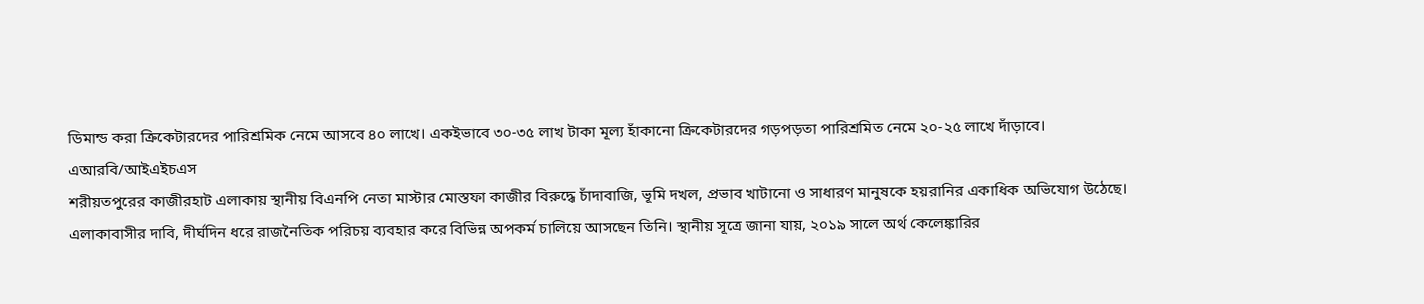ডিমান্ড করা ক্রিকেটারদের পারিশ্রমিক নেমে আসবে ৪০ লাখে। একইভাবে ৩০-৩৫ লাখ টাকা মূল্য হাঁকানো ক্রিকেটারদের গড়পড়তা পারিশ্রমিত নেমে ২০-২৫ লাখে দাঁড়াবে।
এআরবি/আইএইচএস
শরীয়তপুরের কাজীরহাট এলাকায় স্থানীয় বিএনপি নেতা মাস্টার মোস্তফা কাজীর বিরুদ্ধে চাঁদাবাজি, ভূমি দখল, প্রভাব খাটানো ও সাধারণ মানুষকে হয়রানির একাধিক অভিযোগ উঠেছে। এলাকাবাসীর দাবি, দীর্ঘদিন ধরে রাজনৈতিক পরিচয় ব্যবহার করে বিভিন্ন অপকর্ম চালিয়ে আসছেন তিনি। স্থানীয় সূত্রে জানা যায়, ২০১৯ সালে অর্থ কেলেঙ্কারির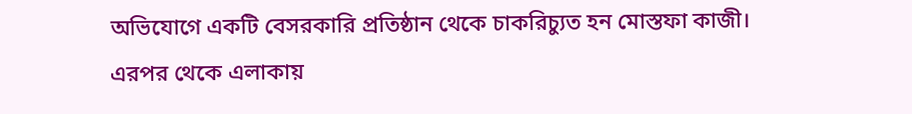অভিযোগে একটি বেসরকারি প্রতিষ্ঠান থেকে চাকরিচ্যুত হন মোস্তফা কাজী। এরপর থেকে এলাকায়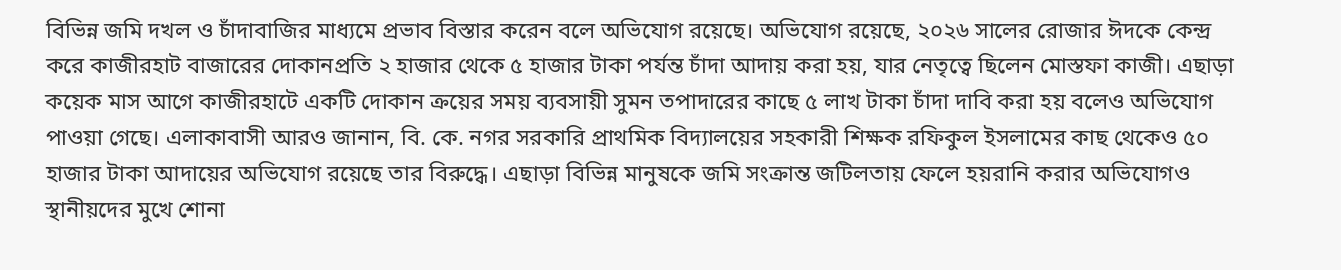বিভিন্ন জমি দখল ও চাঁদাবাজির মাধ্যমে প্রভাব বিস্তার করেন বলে অভিযোগ রয়েছে। অভিযোগ রয়েছে, ২০২৬ সালের রোজার ঈদকে কেন্দ্র করে কাজীরহাট বাজারের দোকানপ্রতি ২ হাজার থেকে ৫ হাজার টাকা পর্যন্ত চাঁদা আদায় করা হয়, যার নেতৃত্বে ছিলেন মোস্তফা কাজী। এছাড়া কয়েক মাস আগে কাজীরহাটে একটি দোকান ক্রয়ের সময় ব্যবসায়ী সুমন তপাদারের কাছে ৫ লাখ টাকা চাঁদা দাবি করা হয় বলেও অভিযোগ পাওয়া গেছে। এলাকাবাসী আরও জানান, বি. কে. নগর সরকারি প্রাথমিক বিদ্যালয়ের সহকারী শিক্ষক রফিকুল ইসলামের কাছ থেকেও ৫০ হাজার টাকা আদায়ের অভিযোগ রয়েছে তার বিরুদ্ধে। এছাড়া বিভিন্ন মানুষকে জমি সংক্রান্ত জটিলতায় ফেলে হয়রানি করার অভিযোগও স্থানীয়দের মুখে শোনা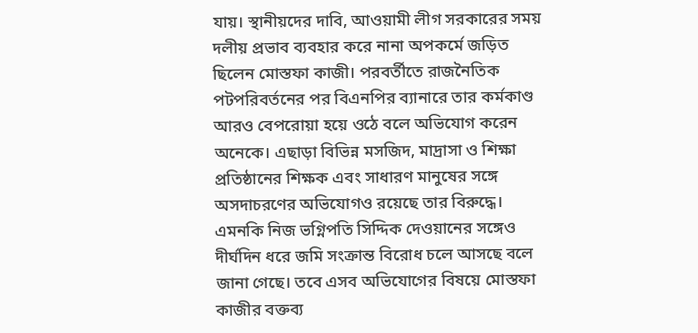যায়। স্থানীয়দের দাবি, আওয়ামী লীগ সরকারের সময় দলীয় প্রভাব ব্যবহার করে নানা অপকর্মে জড়িত ছিলেন মোস্তফা কাজী। পরবর্তীতে রাজনৈতিক পটপরিবর্তনের পর বিএনপির ব্যানারে তার কর্মকাণ্ড আরও বেপরোয়া হয়ে ওঠে বলে অভিযোগ করেন অনেকে। এছাড়া বিভিন্ন মসজিদ, মাদ্রাসা ও শিক্ষা প্রতিষ্ঠানের শিক্ষক এবং সাধারণ মানুষের সঙ্গে অসদাচরণের অভিযোগও রয়েছে তার বিরুদ্ধে। এমনকি নিজ ভগ্নিপতি সিদ্দিক দেওয়ানের সঙ্গেও দীর্ঘদিন ধরে জমি সংক্রান্ত বিরোধ চলে আসছে বলে জানা গেছে। তবে এসব অভিযোগের বিষয়ে মোস্তফা কাজীর বক্তব্য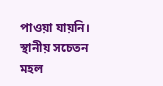পাওয়া যায়নি। স্থানীয় সচেতন মহল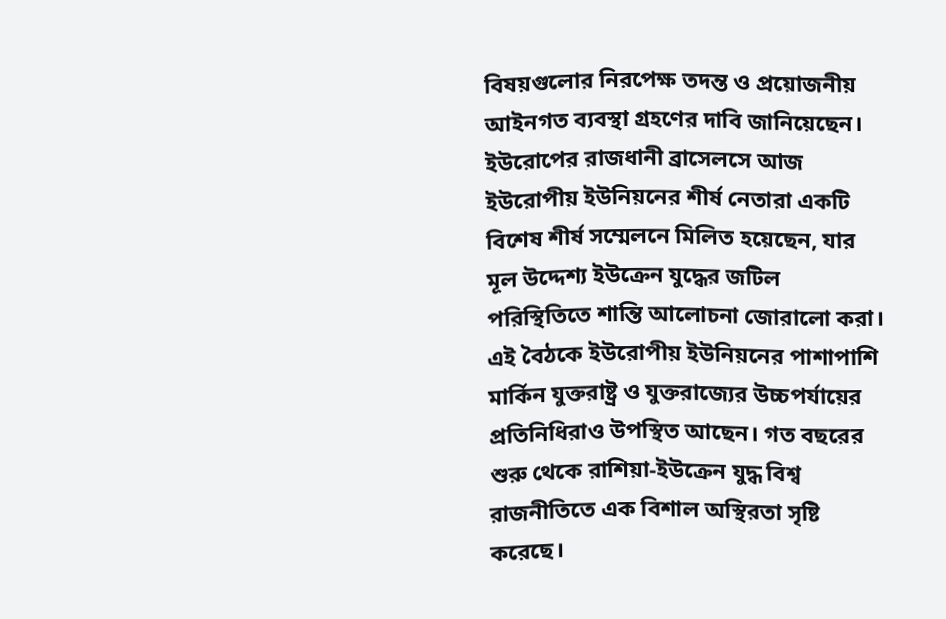বিষয়গুলোর নিরপেক্ষ তদন্ত ও প্রয়োজনীয় আইনগত ব্যবস্থা গ্রহণের দাবি জানিয়েছেন।
ইউরোপের রাজধানী ব্রাসেলসে আজ ইউরোপীয় ইউনিয়নের শীর্ষ নেতারা একটি বিশেষ শীর্ষ সম্মেলনে মিলিত হয়েছেন, যার মূল উদ্দেশ্য ইউক্রেন যুদ্ধের জটিল পরিস্থিতিতে শান্তি আলোচনা জোরালো করা। এই বৈঠকে ইউরোপীয় ইউনিয়নের পাশাপাশি মার্কিন যুক্তরাষ্ট্র ও যুক্তরাজ্যের উচ্চপর্যায়ের প্রতিনিধিরাও উপস্থিত আছেন। গত বছরের শুরু থেকে রাশিয়া-ইউক্রেন যুদ্ধ বিশ্ব রাজনীতিতে এক বিশাল অস্থিরতা সৃষ্টি করেছে।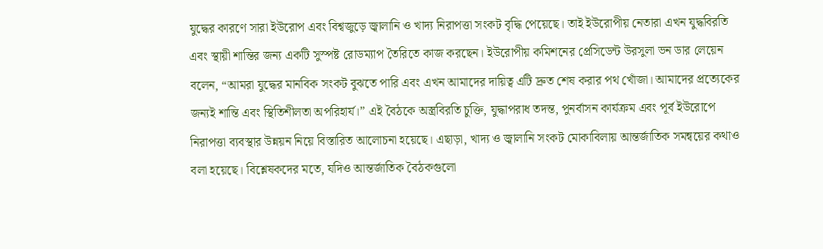যুদ্ধের কারণে সারা ইউরোপ এবং বিশ্বজুড়ে জ্বালানি ও খাদ্য নিরাপত্তা সংকট বৃদ্ধি পেয়েছে। তাই ইউরোপীয় নেতারা এখন যুদ্ধবিরতি এবং স্থায়ী শান্তির জন্য একটি সুস্পষ্ট রোডম্যাপ তৈরিতে কাজ করছেন। ইউরোপীয় কমিশনের প্রেসিডেন্ট উরসুলা ভন ডার লেয়েন বলেন, “আমরা যুদ্ধের মানবিক সংকট বুঝতে পারি এবং এখন আমাদের দায়িত্ব এটি দ্রুত শেষ করার পথ খোঁজা। আমাদের প্রত্যেকের জন্যই শান্তি এবং স্থিতিশীলতা অপরিহার্য।” এই বৈঠকে অস্ত্রবিরতি চুক্তি, যুদ্ধাপরাধ তদন্ত, পুনর্বাসন কার্যক্রম এবং পূর্ব ইউরোপে নিরাপত্তা ব্যবস্থার উন্নয়ন নিয়ে বিস্তারিত আলোচনা হয়েছে। এছাড়া, খাদ্য ও জ্বালানি সংকট মোকাবিলায় আন্তর্জাতিক সমন্বয়ের কথাও বলা হয়েছে। বিশ্লেষকদের মতে, যদিও আন্তর্জাতিক বৈঠকগুলো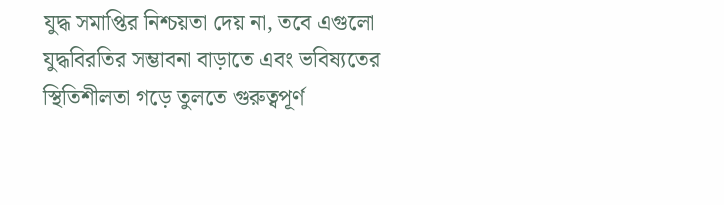যুদ্ধ সমাপ্তির নিশ্চয়তা দেয় না, তবে এগুলো যুদ্ধবিরতির সম্ভাবনা বাড়াতে এবং ভবিষ্যতের স্থিতিশীলতা গড়ে তুলতে গুরুত্বপূর্ণ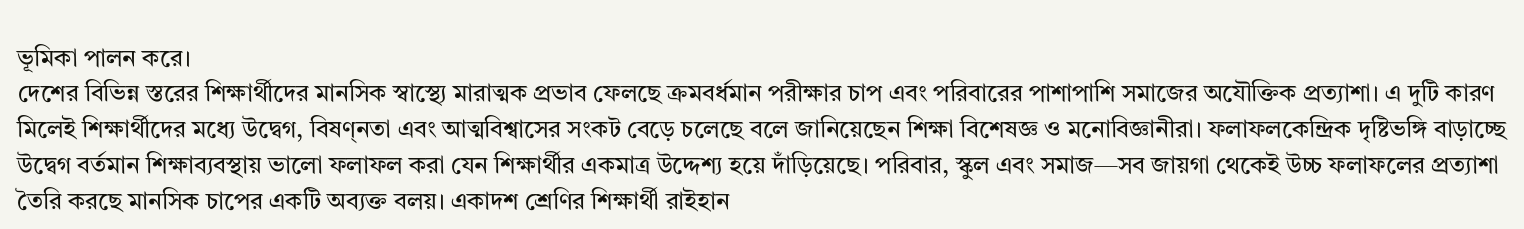ভূমিকা পালন করে।
দেশের বিভিন্ন স্তরের শিক্ষার্থীদের মানসিক স্বাস্থ্যে মারাত্মক প্রভাব ফেলছে ক্রমবর্ধমান পরীক্ষার চাপ এবং পরিবারের পাশাপাশি সমাজের অযৌক্তিক প্রত্যাশা। এ দুটি কারণ মিলেই শিক্ষার্থীদের মধ্যে উদ্বেগ, বিষণ্নতা এবং আত্মবিশ্বাসের সংকট বেড়ে চলেছে বলে জানিয়েছেন শিক্ষা বিশেষজ্ঞ ও মনোবিজ্ঞানীরা। ফলাফলকেন্দ্রিক দৃষ্টিভঙ্গি বাড়াচ্ছে উদ্বেগ বর্তমান শিক্ষাব্যবস্থায় ভালো ফলাফল করা যেন শিক্ষার্থীর একমাত্র উদ্দেশ্য হয়ে দাঁড়িয়েছে। পরিবার, স্কুল এবং সমাজ—সব জায়গা থেকেই উচ্চ ফলাফলের প্রত্যাশা তৈরি করছে মানসিক চাপের একটি অব্যক্ত বলয়। একাদশ শ্রেণির শিক্ষার্থী রাইহান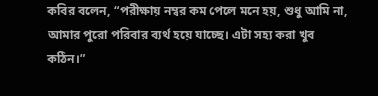কবির বলেন, “পরীক্ষায় নম্বর কম পেলে মনে হয়, শুধু আমি না, আমার পুরো পরিবার ব্যর্থ হয়ে যাচ্ছে। এটা সহ্য করা খুব কঠিন।”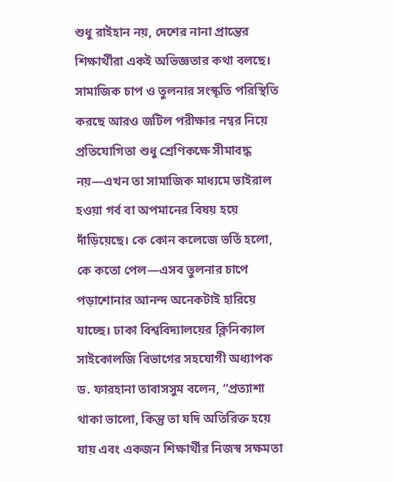শুধু রাইহান নয়, দেশের নানা প্রান্তের শিক্ষার্থীরা একই অভিজ্ঞতার কথা বলছে। সামাজিক চাপ ও তুলনার সংস্কৃতি পরিস্থিতি করছে আরও জটিল পরীক্ষার নম্বর নিয়ে প্রতিযোগিতা শুধু শ্রেণিকক্ষে সীমাবদ্ধ নয়—এখন তা সামাজিক মাধ্যমে ভাইরাল হওয়া গর্ব বা অপমানের বিষয় হয়ে দাঁড়িয়েছে। কে কোন কলেজে ভর্তি হলো, কে কতো পেল—এসব তুলনার চাপে পড়াশোনার আনন্দ অনেকটাই হারিয়ে যাচ্ছে। ঢাকা বিশ্ববিদ্যালয়ের ক্লিনিক্যাল সাইকোলজি বিভাগের সহযোগী অধ্যাপক ড. ফারহানা তাবাসসুম বলেন, “প্রত্যাশা থাকা ভালো, কিন্তু তা যদি অতিরিক্ত হয়ে যায় এবং একজন শিক্ষার্থীর নিজস্ব সক্ষমতা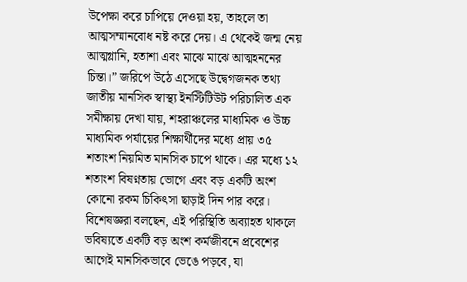উপেক্ষা করে চাপিয়ে দেওয়া হয়, তাহলে তা আত্মসম্মানবোধ নষ্ট করে দেয়। এ থেকেই জন্ম নেয় আত্মগ্লানি, হতাশা এবং মাঝে মাঝে আত্মহননের চিন্তা।” জরিপে উঠে এসেছে উদ্বেগজনক তথ্য জাতীয় মানসিক স্বাস্থ্য ইনস্টিটিউট পরিচালিত এক সমীক্ষায় দেখা যায়, শহরাঞ্চলের মাধ্যমিক ও উচ্চ মাধ্যমিক পর্যায়ের শিক্ষার্থীদের মধ্যে প্রায় ৩৫ শতাংশ নিয়মিত মানসিক চাপে থাকে। এর মধ্যে ১২ শতাংশ বিষণ্নতায় ভোগে এবং বড় একটি অংশ কোনো রকম চিকিৎসা ছাড়াই দিন পার করে। বিশেষজ্ঞরা বলছেন, এই পরিস্থিতি অব্যাহত থাকলে ভবিষ্যতে একটি বড় অংশ কর্মজীবনে প্রবেশের আগেই মানসিকভাবে ভেঙে পড়বে, যা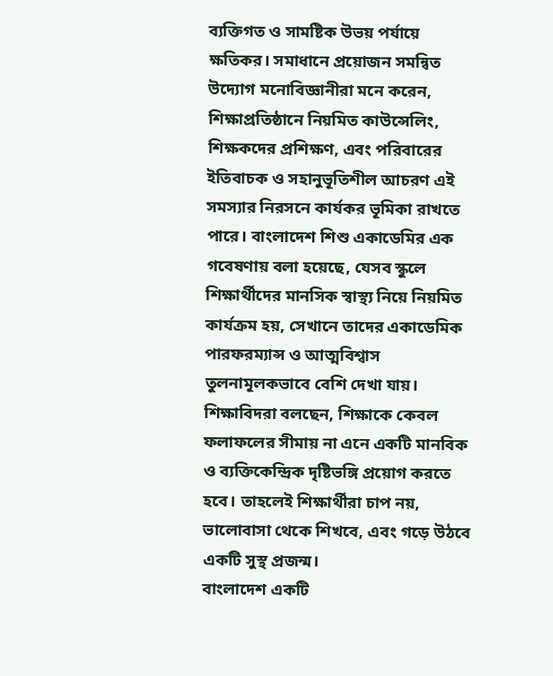ব্যক্তিগত ও সামষ্টিক উভয় পর্যায়ে ক্ষতিকর। সমাধানে প্রয়োজন সমন্বিত উদ্যোগ মনোবিজ্ঞানীরা মনে করেন, শিক্ষাপ্রতিষ্ঠানে নিয়মিত কাউন্সেলিং, শিক্ষকদের প্রশিক্ষণ, এবং পরিবারের ইতিবাচক ও সহানুভূতিশীল আচরণ এই সমস্যার নিরসনে কার্যকর ভূমিকা রাখতে পারে। বাংলাদেশ শিশু একাডেমির এক গবেষণায় বলা হয়েছে, যেসব স্কুলে শিক্ষার্থীদের মানসিক স্বাস্থ্য নিয়ে নিয়মিত কার্যক্রম হয়, সেখানে তাদের একাডেমিক পারফরম্যান্স ও আত্মবিশ্বাস তুলনামূলকভাবে বেশি দেখা যায়। শিক্ষাবিদরা বলছেন, শিক্ষাকে কেবল ফলাফলের সীমায় না এনে একটি মানবিক ও ব্যক্তিকেন্দ্রিক দৃষ্টিভঙ্গি প্রয়োগ করতে হবে। তাহলেই শিক্ষার্থীরা চাপ নয়, ভালোবাসা থেকে শিখবে, এবং গড়ে উঠবে একটি সুস্থ প্রজন্ম।
বাংলাদেশ একটি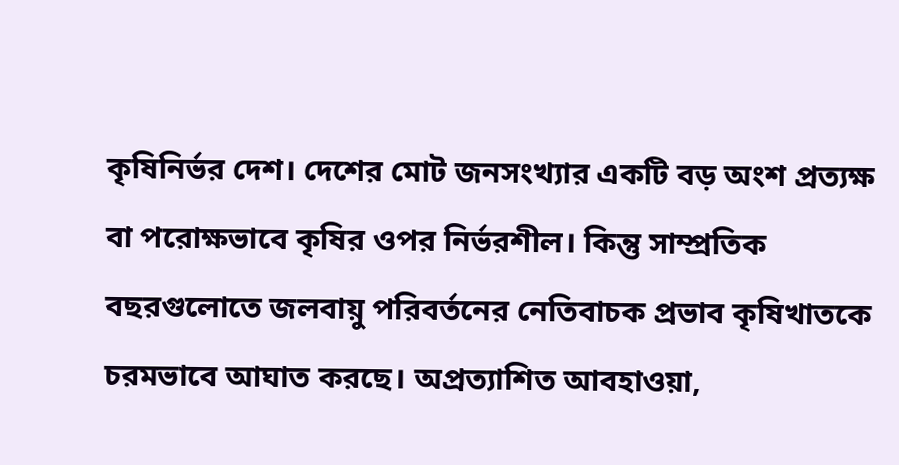কৃষিনির্ভর দেশ। দেশের মোট জনসংখ্যার একটি বড় অংশ প্রত্যক্ষ বা পরোক্ষভাবে কৃষির ওপর নির্ভরশীল। কিন্তু সাম্প্রতিক বছরগুলোতে জলবায়ু পরিবর্তনের নেতিবাচক প্রভাব কৃষিখাতকে চরমভাবে আঘাত করছে। অপ্রত্যাশিত আবহাওয়া,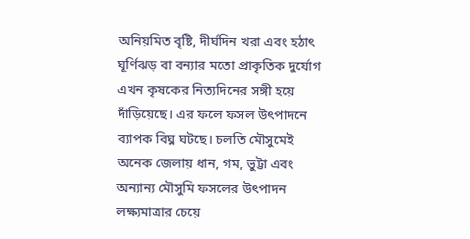অনিয়মিত বৃষ্টি, দীর্ঘদিন খরা এবং হঠাৎ ঘূর্ণিঝড় বা বন্যার মতো প্রাকৃতিক দুর্যোগ এখন কৃষকের নিত্যদিনের সঙ্গী হয়ে দাঁড়িয়েছে। এর ফলে ফসল উৎপাদনে ব্যাপক বিঘ্ন ঘটছে। চলতি মৌসুমেই অনেক জেলায় ধান, গম, ভুট্টা এবং অন্যান্য মৌসুমি ফসলের উৎপাদন লক্ষ্যমাত্রার চেয়ে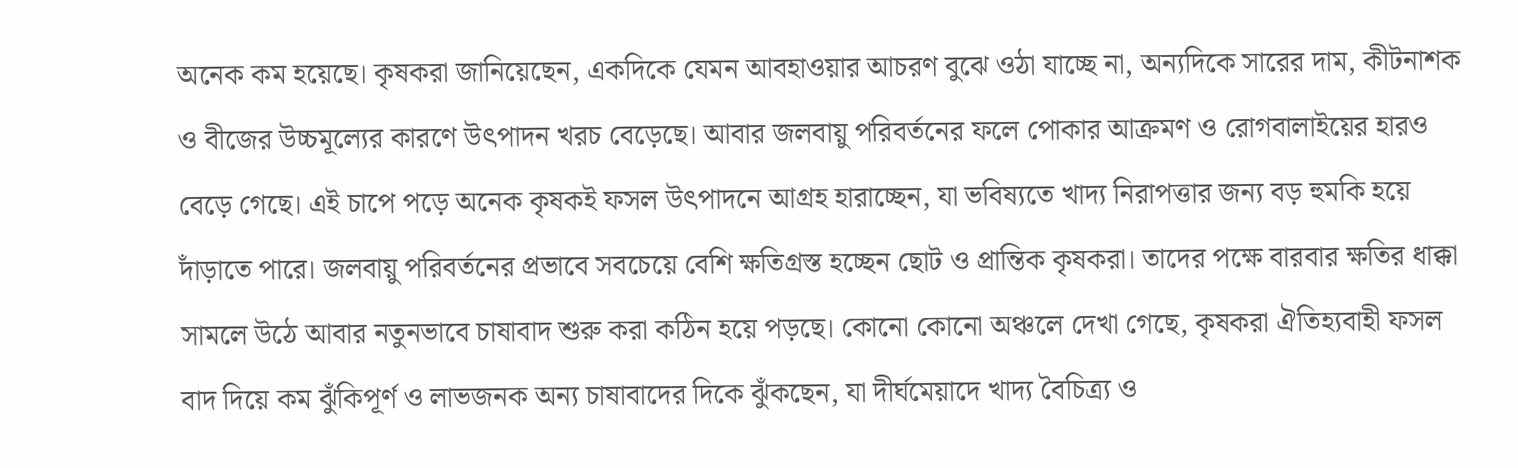অনেক কম হয়েছে। কৃষকরা জানিয়েছেন, একদিকে যেমন আবহাওয়ার আচরণ বুঝে ওঠা যাচ্ছে না, অন্যদিকে সারের দাম, কীটনাশক ও বীজের উচ্চমূল্যের কারণে উৎপাদন খরচ বেড়েছে। আবার জলবায়ু পরিবর্তনের ফলে পোকার আক্রমণ ও রোগবালাইয়ের হারও বেড়ে গেছে। এই চাপে পড়ে অনেক কৃষকই ফসল উৎপাদনে আগ্রহ হারাচ্ছেন, যা ভবিষ্যতে খাদ্য নিরাপত্তার জন্য বড় হুমকি হয়ে দাঁড়াতে পারে। জলবায়ু পরিবর্তনের প্রভাবে সবচেয়ে বেশি ক্ষতিগ্রস্ত হচ্ছেন ছোট ও প্রান্তিক কৃষকরা। তাদের পক্ষে বারবার ক্ষতির ধাক্কা সামলে উঠে আবার নতুনভাবে চাষাবাদ শুরু করা কঠিন হয়ে পড়ছে। কোনো কোনো অঞ্চলে দেখা গেছে, কৃষকরা ঐতিহ্যবাহী ফসল বাদ দিয়ে কম ঝুঁকিপূর্ণ ও লাভজনক অন্য চাষাবাদের দিকে ঝুঁকছেন, যা দীর্ঘমেয়াদে খাদ্য বৈচিত্র্য ও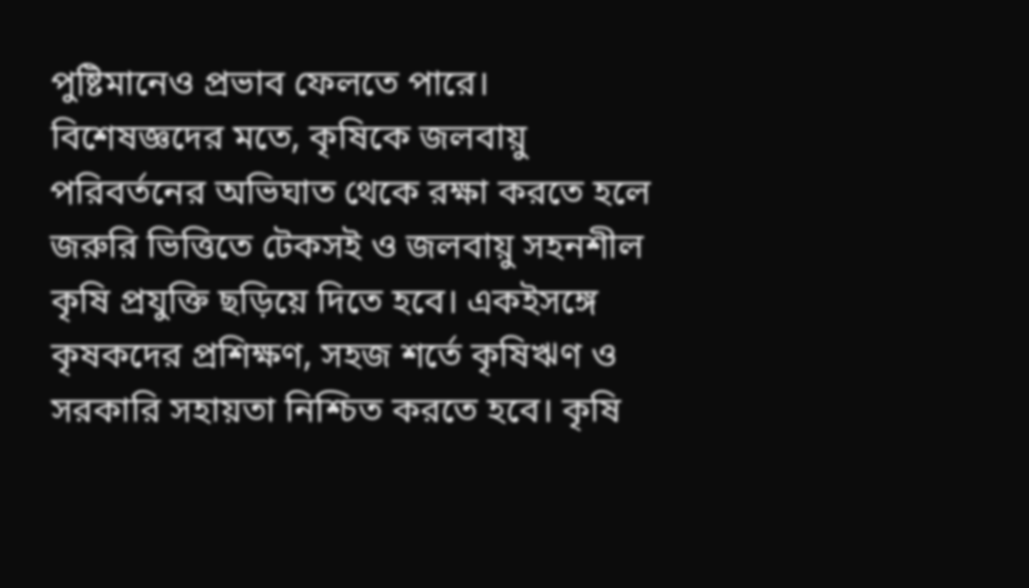পুষ্টিমানেও প্রভাব ফেলতে পারে। বিশেষজ্ঞদের মতে, কৃষিকে জলবায়ু পরিবর্তনের অভিঘাত থেকে রক্ষা করতে হলে জরুরি ভিত্তিতে টেকসই ও জলবায়ু সহনশীল কৃষি প্রযুক্তি ছড়িয়ে দিতে হবে। একইসঙ্গে কৃষকদের প্রশিক্ষণ, সহজ শর্তে কৃষিঋণ ও সরকারি সহায়তা নিশ্চিত করতে হবে। কৃষি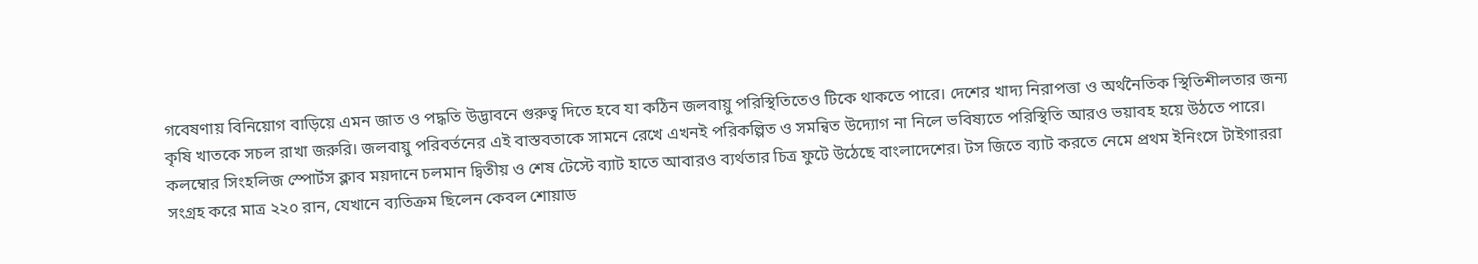গবেষণায় বিনিয়োগ বাড়িয়ে এমন জাত ও পদ্ধতি উদ্ভাবনে গুরুত্ব দিতে হবে যা কঠিন জলবায়ু পরিস্থিতিতেও টিকে থাকতে পারে। দেশের খাদ্য নিরাপত্তা ও অর্থনৈতিক স্থিতিশীলতার জন্য কৃষি খাতকে সচল রাখা জরুরি। জলবায়ু পরিবর্তনের এই বাস্তবতাকে সামনে রেখে এখনই পরিকল্পিত ও সমন্বিত উদ্যোগ না নিলে ভবিষ্যতে পরিস্থিতি আরও ভয়াবহ হয়ে উঠতে পারে।
কলম্বোর সিংহলিজ স্পোর্টস ক্লাব ময়দানে চলমান দ্বিতীয় ও শেষ টেস্টে ব্যাট হাতে আবারও ব্যর্থতার চিত্র ফুটে উঠেছে বাংলাদেশের। টস জিতে ব্যাট করতে নেমে প্রথম ইনিংসে টাইগাররা সংগ্রহ করে মাত্র ২২০ রান, যেখানে ব্যতিক্রম ছিলেন কেবল শোয়াড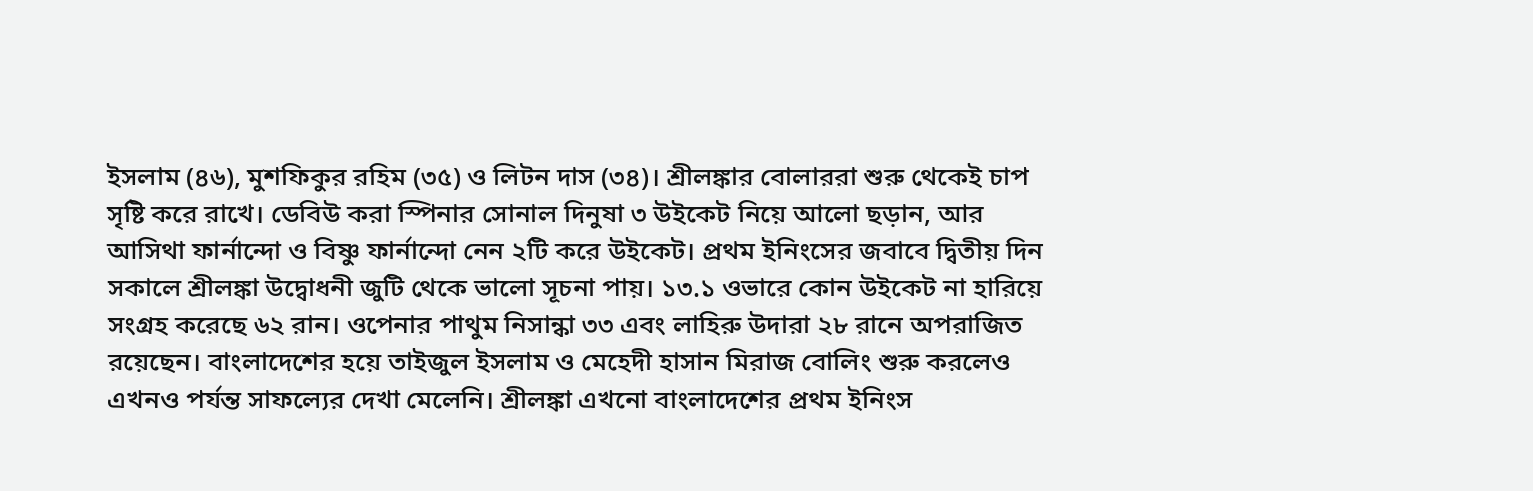ইসলাম (৪৬), মুশফিকুর রহিম (৩৫) ও লিটন দাস (৩৪)। শ্রীলঙ্কার বোলাররা শুরু থেকেই চাপ সৃষ্টি করে রাখে। ডেবিউ করা স্পিনার সোনাল দিনুষা ৩ উইকেট নিয়ে আলো ছড়ান, আর আসিথা ফার্নান্দো ও বিষ্ণু ফার্নান্দো নেন ২টি করে উইকেট। প্রথম ইনিংসের জবাবে দ্বিতীয় দিন সকালে শ্রীলঙ্কা উদ্বোধনী জুটি থেকে ভালো সূচনা পায়। ১৩.১ ওভারে কোন উইকেট না হারিয়ে সংগ্রহ করেছে ৬২ রান। ওপেনার পাথুম নিসান্কা ৩৩ এবং লাহিরু উদারা ২৮ রানে অপরাজিত রয়েছেন। বাংলাদেশের হয়ে তাইজুল ইসলাম ও মেহেদী হাসান মিরাজ বোলিং শুরু করলেও এখনও পর্যন্ত সাফল্যের দেখা মেলেনি। শ্রীলঙ্কা এখনো বাংলাদেশের প্রথম ইনিংস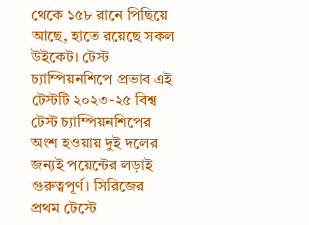থেকে ১৫৮ রানে পিছিয়ে আছে, হাতে রয়েছে সকল উইকেট। টেস্ট চ্যাম্পিয়নশিপে প্রভাব এই টেস্টটি ২০২৩-২৫ বিশ্ব টেস্ট চ্যাম্পিয়নশিপের অংশ হওয়ায় দুই দলের জন্যই পয়েন্টের লড়াই গুরুত্বপূর্ণ। সিরিজের প্রথম টেস্টে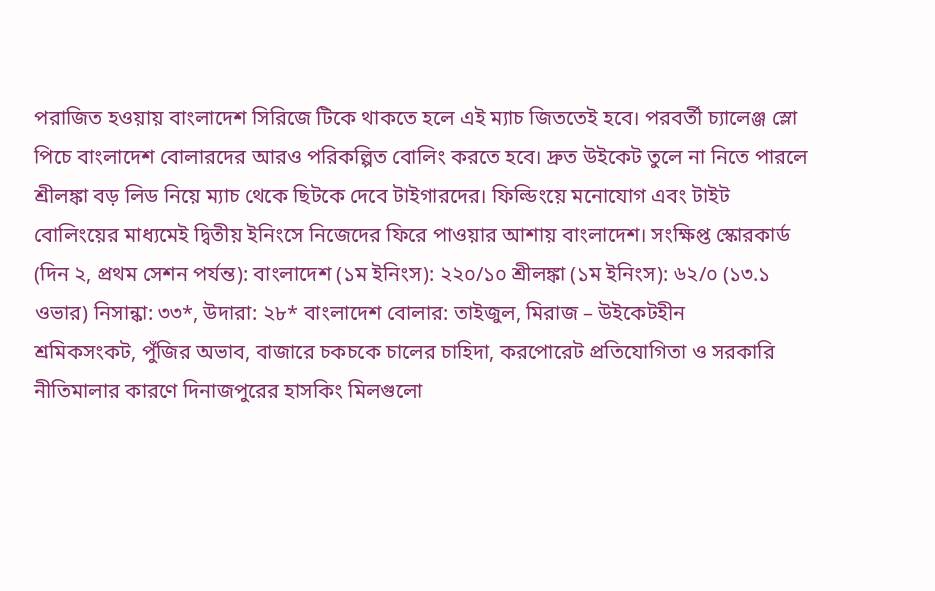পরাজিত হওয়ায় বাংলাদেশ সিরিজে টিকে থাকতে হলে এই ম্যাচ জিততেই হবে। পরবর্তী চ্যালেঞ্জ স্লো পিচে বাংলাদেশ বোলারদের আরও পরিকল্পিত বোলিং করতে হবে। দ্রুত উইকেট তুলে না নিতে পারলে শ্রীলঙ্কা বড় লিড নিয়ে ম্যাচ থেকে ছিটকে দেবে টাইগারদের। ফিল্ডিংয়ে মনোযোগ এবং টাইট বোলিংয়ের মাধ্যমেই দ্বিতীয় ইনিংসে নিজেদের ফিরে পাওয়ার আশায় বাংলাদেশ। সংক্ষিপ্ত স্কোরকার্ড (দিন ২, প্রথম সেশন পর্যন্ত): বাংলাদেশ (১ম ইনিংস): ২২০/১০ শ্রীলঙ্কা (১ম ইনিংস): ৬২/০ (১৩.১ ওভার) নিসান্কা: ৩৩*, উদারা: ২৮* বাংলাদেশ বোলার: তাইজুল, মিরাজ – উইকেটহীন
শ্রমিকসংকট, পুঁজির অভাব, বাজারে চকচকে চালের চাহিদা, করপোরেট প্রতিযোগিতা ও সরকারি নীতিমালার কারণে দিনাজপুরের হাসকিং মিলগুলো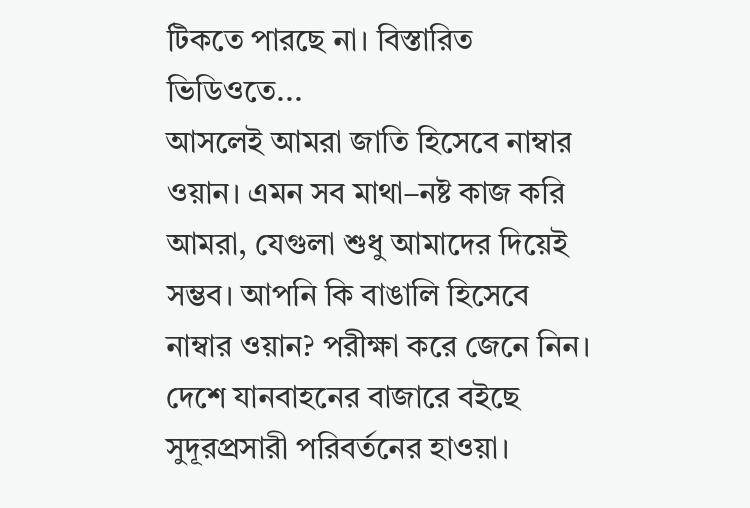টিকতে পারছে না। বিস্তারিত ভিডিওতে...
আসলেই আমরা জাতি হিসেবে নাম্বার ওয়ান। এমন সব মাথা–নষ্ট কাজ করি আমরা, যেগুলা শুধু আমাদের দিয়েই সম্ভব। আপনি কি বাঙালি হিসেবে নাম্বার ওয়ান? পরীক্ষা করে জেনে নিন।
দেশে যানবাহনের বাজারে বইছে সুদূরপ্রসারী পরিবর্তনের হাওয়া।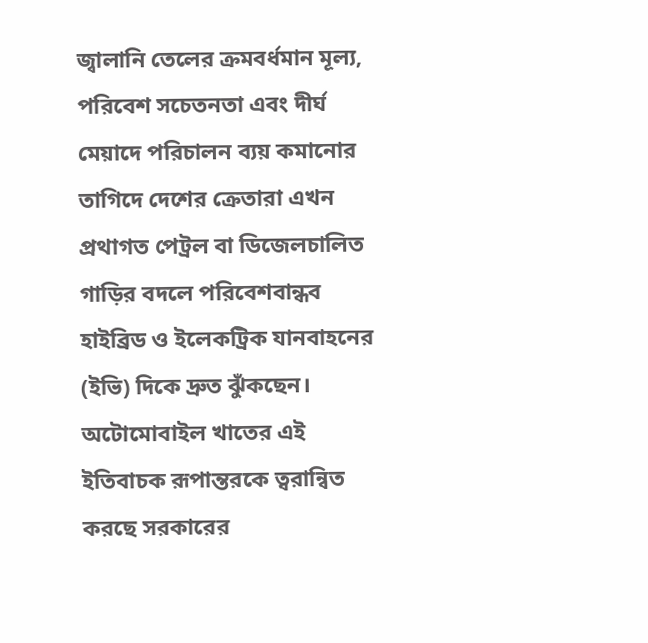জ্বালানি তেলের ক্রমবর্ধমান মূল্য, পরিবেশ সচেতনতা এবং দীর্ঘ মেয়াদে পরিচালন ব্যয় কমানোর তাগিদে দেশের ক্রেতারা এখন প্রথাগত পেট্রল বা ডিজেলচালিত গাড়ির বদলে পরিবেশবান্ধব হাইব্রিড ও ইলেকট্রিক যানবাহনের (ইভি) দিকে দ্রুত ঝুঁকছেন। অটোমোবাইল খাতের এই ইতিবাচক রূপান্তরকে ত্বরান্বিত করছে সরকারের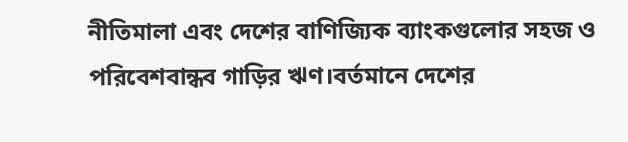নীতিমালা এবং দেশের বাণিজ্যিক ব্যাংকগুলোর সহজ ও পরিবেশবান্ধব গাড়ির ঋণ।বর্তমানে দেশের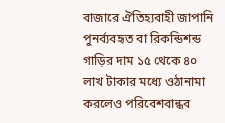বাজারে ঐতিহ্যবাহী জাপানি পুনর্ব্যবহৃত বা রিকন্ডিশন্ড গাড়ির দাম ১৫ থেকে ৪০ লাখ টাকার মধ্যে ওঠানামা করলেও পরিবেশবান্ধব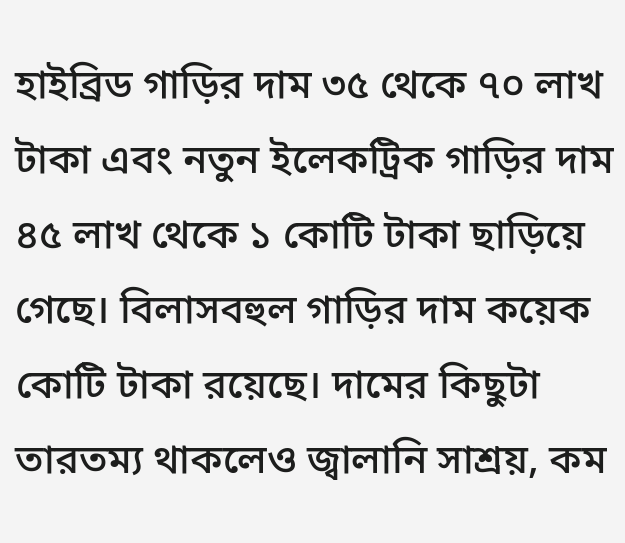হাইব্রিড গাড়ির দাম ৩৫ থেকে ৭০ লাখ টাকা এবং নতুন ইলেকট্রিক গাড়ির দাম ৪৫ লাখ থেকে ১ কোটি টাকা ছাড়িয়ে গেছে। বিলাসবহুল গাড়ির দাম কয়েক কোটি টাকা রয়েছে। দামের কিছুটা তারতম্য থাকলেও জ্বালানি সাশ্রয়, কম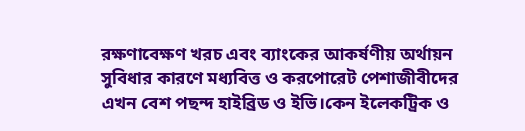রক্ষণাবেক্ষণ খরচ এবং ব্যাংকের আকর্ষণীয় অর্থায়ন সুবিধার কারণে মধ্যবিত্ত ও করপোরেট পেশাজীবীদের এখন বেশ পছন্দ হাইব্রিড ও ইভি।কেন ইলেকট্রিক ও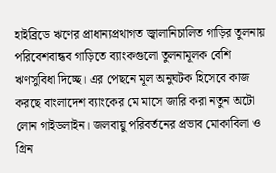হাইব্রিডে ঋণের প্রাধান্যপ্রথাগত জ্বালানিচালিত গাড়ির তুলনায় পরিবেশবান্ধব গাড়িতে ব্যাংকগুলো তুলনামূলক বেশি ঋণসুবিধা দিচ্ছে। এর পেছনে মূল অনুঘটক হিসেবে কাজ করছে বাংলাদেশ ব্যাংকের মে মাসে জারি করা নতুন অটো লোন গাইডলাইন। জলবায়ু পরিবর্তনের প্রভাব মোকাবিলা ও গ্রিন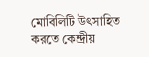মোবিলিটি উৎসাহিত করতে কেন্দ্রীয়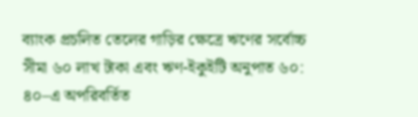ব্যাংক প্রচলিত তেলের গাড়ির ক্ষেত্রে ঋণের সর্বোচ্চ সীমা ৬০ লাখ টাকা এবং ঋণ-ইকুইটি অনুপাত ৬০: ৪০–এ অপরিবর্তিত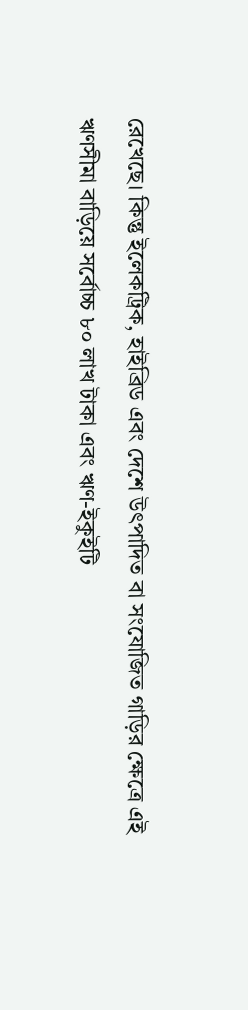রেখেছে। কিন্তু ইলেকট্রিক, হাইব্রিড এবং দেশে উৎপাদিত বা সংযোজিত গাড়ির ক্ষেত্রে এই ঋণসীমা বাড়িয়ে সর্বোচ্চ ৮০ লাখ টাকা এবং ঋণ-ইকুইটি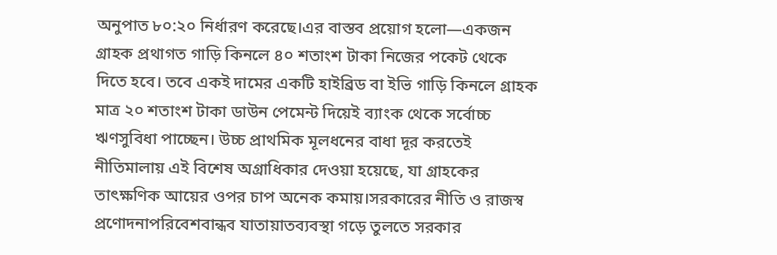অনুপাত ৮০:২০ নির্ধারণ করেছে।এর বাস্তব প্রয়োগ হলো—একজন গ্রাহক প্রথাগত গাড়ি কিনলে ৪০ শতাংশ টাকা নিজের পকেট থেকে দিতে হবে। তবে একই দামের একটি হাইব্রিড বা ইভি গাড়ি কিনলে গ্রাহক মাত্র ২০ শতাংশ টাকা ডাউন পেমেন্ট দিয়েই ব্যাংক থেকে সর্বোচ্চ ঋণসুবিধা পাচ্ছেন। উচ্চ প্রাথমিক মূলধনের বাধা দূর করতেই নীতিমালায় এই বিশেষ অগ্রাধিকার দেওয়া হয়েছে, যা গ্রাহকের তাৎক্ষণিক আয়ের ওপর চাপ অনেক কমায়।সরকারের নীতি ও রাজস্ব প্রণোদনাপরিবেশবান্ধব যাতায়াতব্যবস্থা গড়ে তুলতে সরকার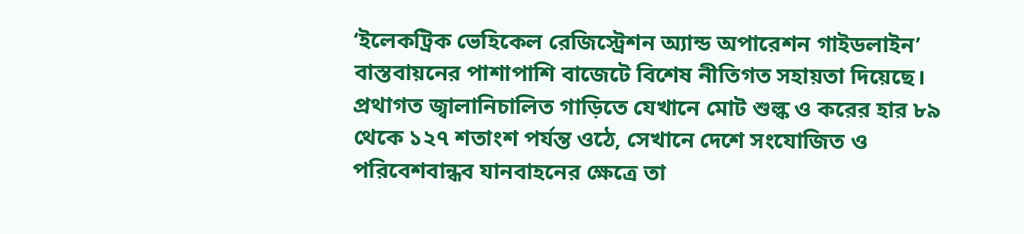‘ইলেকট্রিক ভেহিকেল রেজিস্ট্রেশন অ্যান্ড অপারেশন গাইডলাইন’ বাস্তবায়নের পাশাপাশি বাজেটে বিশেষ নীতিগত সহায়তা দিয়েছে। প্রথাগত জ্বালানিচালিত গাড়িতে যেখানে মোট শুল্ক ও করের হার ৮৯ থেকে ১২৭ শতাংশ পর্যন্ত ওঠে, সেখানে দেশে সংযোজিত ও পরিবেশবান্ধব যানবাহনের ক্ষেত্রে তা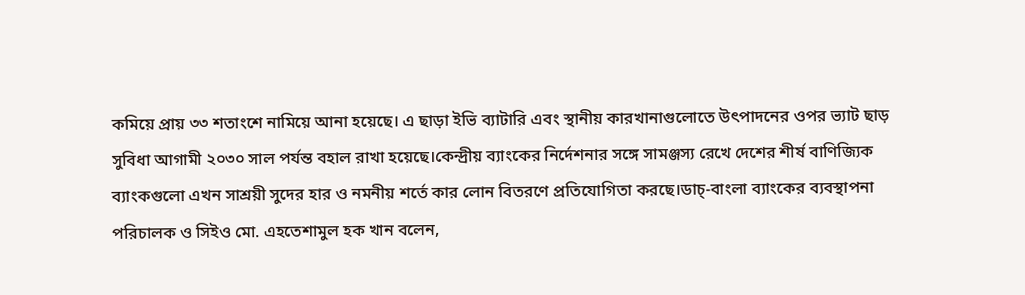কমিয়ে প্রায় ৩৩ শতাংশে নামিয়ে আনা হয়েছে। এ ছাড়া ইভি ব্যাটারি এবং স্থানীয় কারখানাগুলোতে উৎপাদনের ওপর ভ্যাট ছাড় সুবিধা আগামী ২০৩০ সাল পর্যন্ত বহাল রাখা হয়েছে।কেন্দ্রীয় ব্যাংকের নির্দেশনার সঙ্গে সামঞ্জস্য রেখে দেশের শীর্ষ বাণিজ্যিক ব্যাংকগুলো এখন সাশ্রয়ী সুদের হার ও নমনীয় শর্তে কার লোন বিতরণে প্রতিযোগিতা করছে।ডাচ্-বাংলা ব্যাংকের ব্যবস্থাপনা পরিচালক ও সিইও মো. এহতেশামুল হক খান বলেন,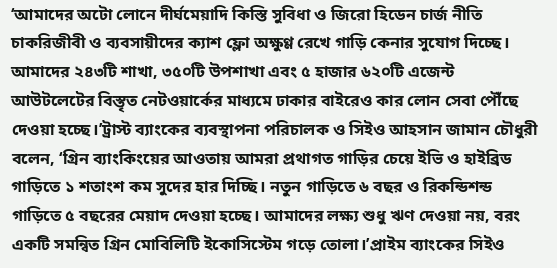‘আমাদের অটো লোনে দীর্ঘমেয়াদি কিস্তি সুবিধা ও জিরো হিডেন চার্জ নীতি চাকরিজীবী ও ব্যবসায়ীদের ক্যাশ ফ্লো অক্ষুণ্ণ রেখে গাড়ি কেনার সুযোগ দিচ্ছে। আমাদের ২৪৩টি শাখা, ৩৫০টি উপশাখা এবং ৫ হাজার ৬২০টি এজেন্ট আউটলেটের বিস্তৃত নেটওয়ার্কের মাধ্যমে ঢাকার বাইরেও কার লোন সেবা পৌঁছে দেওয়া হচ্ছে।’ট্রাস্ট ব্যাংকের ব্যবস্থাপনা পরিচালক ও সিইও আহসান জামান চৌধুরী বলেন, ‘গ্রিন ব্যাংকিংয়ের আওতায় আমরা প্রথাগত গাড়ির চেয়ে ইভি ও হাইব্রিড গাড়িতে ১ শতাংশ কম সুদের হার দিচ্ছি। নতুন গাড়িতে ৬ বছর ও রিকন্ডিশন্ড গাড়িতে ৫ বছরের মেয়াদ দেওয়া হচ্ছে। আমাদের লক্ষ্য শুধু ঋণ দেওয়া নয়, বরং একটি সমন্বিত গ্রিন মোবিলিটি ইকোসিস্টেম গড়ে তোলা।’প্রাইম ব্যাংকের সিইও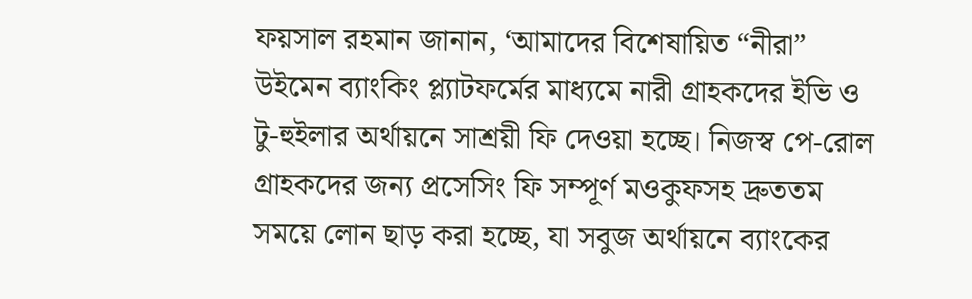ফয়সাল রহমান জানান, ‘আমাদের বিশেষায়িত “নীরা” উইমেন ব্যাংকিং প্ল্যাটফর্মের মাধ্যমে নারী গ্রাহকদের ইভি ও টু-হুইলার অর্থায়নে সাশ্রয়ী ফি দেওয়া হচ্ছে। নিজস্ব পে-রোল গ্রাহকদের জন্য প্রসেসিং ফি সম্পূর্ণ মওকুফসহ দ্রুততম সময়ে লোন ছাড় করা হচ্ছে, যা সবুজ অর্থায়নে ব্যাংকের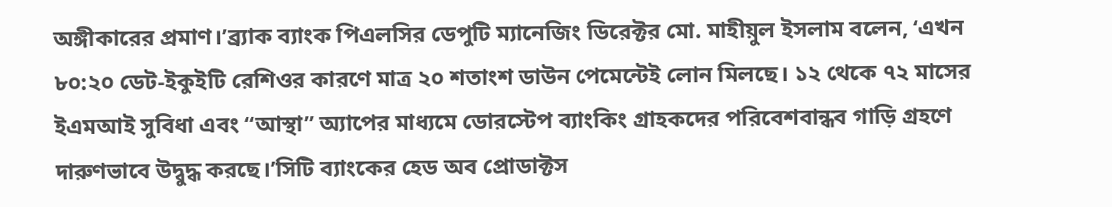অঙ্গীকারের প্রমাণ।’ব্র্যাক ব্যাংক পিএলসির ডেপুটি ম্যানেজিং ডিরেক্টর মো. মাহীয়ুল ইসলাম বলেন, ‘এখন ৮০:২০ ডেট-ইকুইটি রেশিওর কারণে মাত্র ২০ শতাংশ ডাউন পেমেন্টেই লোন মিলছে। ১২ থেকে ৭২ মাসের ইএমআই সুবিধা এবং “আস্থা” অ্যাপের মাধ্যমে ডোরস্টেপ ব্যাংকিং গ্রাহকদের পরিবেশবান্ধব গাড়ি গ্রহণে দারুণভাবে উদ্বুদ্ধ করছে।’সিটি ব্যাংকের হেড অব প্রোডাক্টস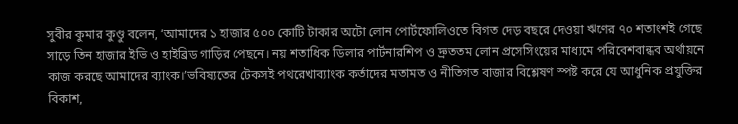সুবীর কুমার কুণ্ডু বলেন, ‘আমাদের ১ হাজার ৫০০ কোটি টাকার অটো লোন পোর্টফোলিওতে বিগত দেড় বছরে দেওয়া ঋণের ৭০ শতাংশই গেছে সাড়ে তিন হাজার ইভি ও হাইব্রিড গাড়ির পেছনে। নয় শতাধিক ডিলার পার্টনারশিপ ও দ্রুততম লোন প্রসেসিংয়ের মাধ্যমে পরিবেশবান্ধব অর্থায়নে কাজ করছে আমাদের ব্যাংক।’ভবিষ্যতের টেকসই পথরেখাব্যাংক কর্তাদের মতামত ও নীতিগত বাজার বিশ্লেষণ স্পষ্ট করে যে আধুনিক প্রযুক্তির বিকাশ,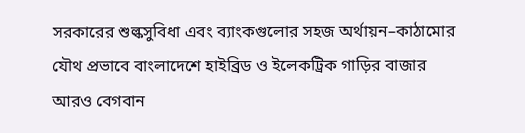সরকারের শুল্কসুবিধা এবং ব্যাংকগুলোর সহজ অর্থায়ন–কাঠামোর যৌথ প্রভাবে বাংলাদেশে হাইব্রিড ও ইলেকট্রিক গাড়ির বাজার আরও বেগবান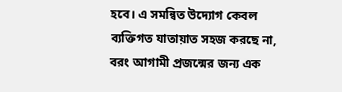হবে। এ সমন্বিত উদ্যোগ কেবল ব্যক্তিগত যাতায়াত সহজ করছে না, বরং আগামী প্রজন্মের জন্য এক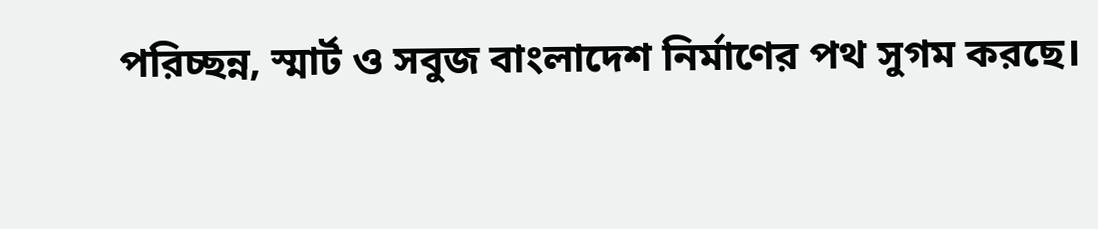পরিচ্ছন্ন, স্মার্ট ও সবুজ বাংলাদেশ নির্মাণের পথ সুগম করছে।